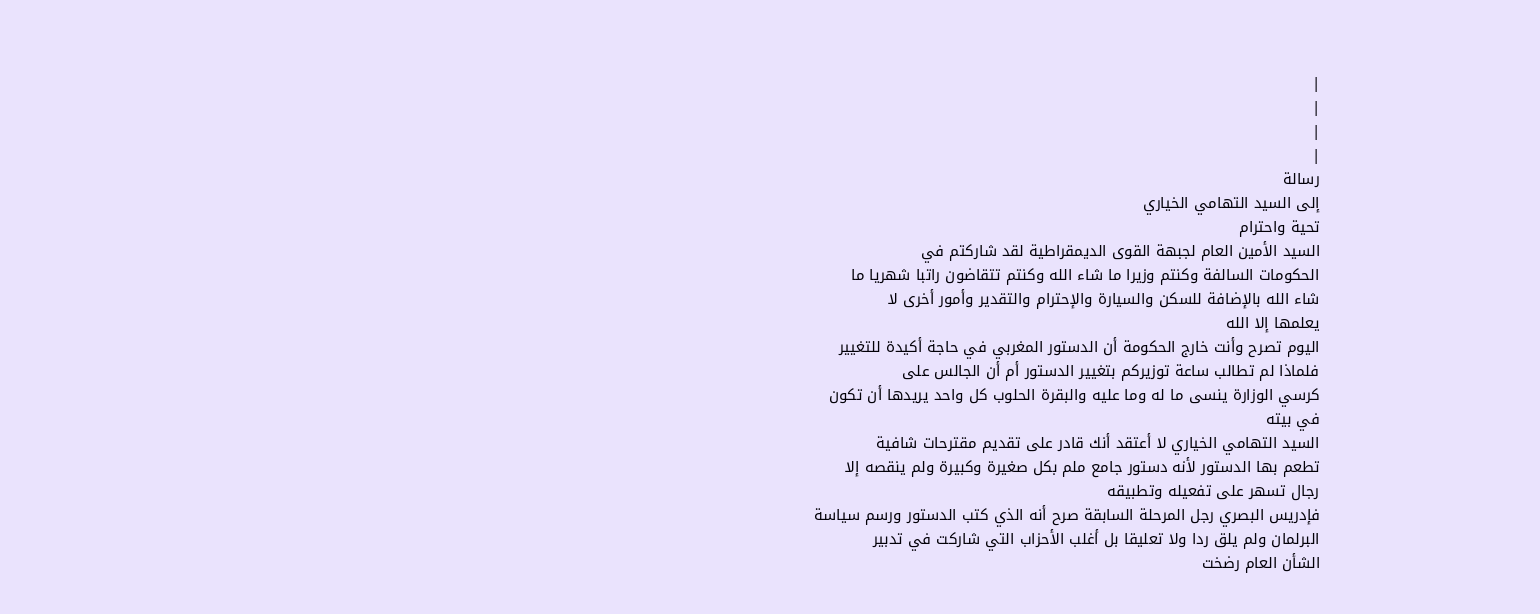|
|
|
|
رسالة
إلى السيد التهامي الخياري
تحية واحترام
السيد الأمين العام لجبهة القوى الديمقراطية لقد شاركتم في
الحكومات السالفة وكنتم وزيرا ما شاء الله وكنتم تتقاضون راتبا شهريا ما
شاء الله بالإضافة للسكن والسيارة والإحترام والتقدير وأمور أخرى لا
يعلمها إلا الله
اليوم تصرح وأنت خارج الحكومة أن الدستور المغربي في حاجة أكيدة للتغيير
فلماذا لم تطالب ساعة توزيركم بتغيير الدستور أم أن الجالس على
كرسي الوزارة ينسى ما له وما عليه والبقرة الحلوب كل واحد يريدها أن تكون
في بيته
السيد التهامي الخياري لا أعتقد أنك قادر على تقديم مقترحات شافية
تطعم بها الدستور لأنه دستور جامع ملم بكل صغيرة وكبيرة ولم ينقصه إلا
رجال تسهر على تفعيله وتطبيقه
فإدريس البصري رجل المرحلة السابقة صرح أنه الذي كتب الدستور ورسم سياسة
البرلمان ولم يلق ردا ولا تعليقا بل أغلب الأحزاب التي شاركت في تدبير
الشأن العام رضخت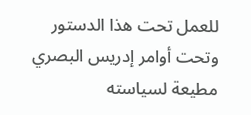للعمل تحت هذا الدستور وتحت أوامر إدريس البصري
مطيعة لسياسته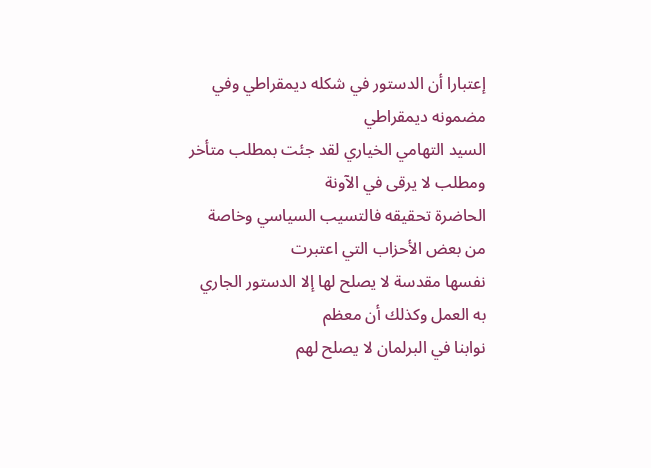إعتبارا أن الدستور في شكله ديمقراطي وفي مضمونه ديمقراطي
السيد التهامي الخياري لقد جئت بمطلب متأخر ومطلب لا يرقى في الآونة
الحاضرة تحقيقه فالتسيب السياسي وخاصة من بعض الأحزاب التي اعتبرت
نفسها مقدسة لا يصلح لها إلا الدستور الجاري به العمل وكذلك أن معظم
نوابنا في البرلمان لا يصلح لهم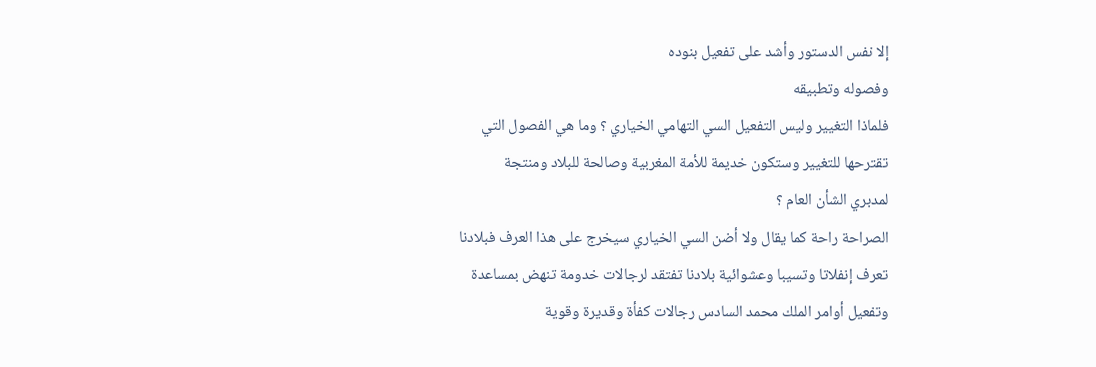إلا نفس الدستور وأشد على تفعيل بنوده
وفصوله وتطبيقه
فلماذا التغيير وليس التفعيل السي التهامي الخياري ؟ وما هي الفصول التي
تقترحها للتغيير وستكون خديمة للأمة المغربية وصالحة للبلاد ومنتجة
لمدبري الشأن العام ؟
الصراحة راحة كما يقال ولا أضن السي الخياري سيخرج على هذا العرف فبلادنا
تعرف إنفلاتا وتسيبا وعشوائية بلادنا تفتقد لرجالات خدومة تنهض بمساعدة
وتفعيل أوامر الملك محمد السادس رجالات كفأة وقديرة وقوية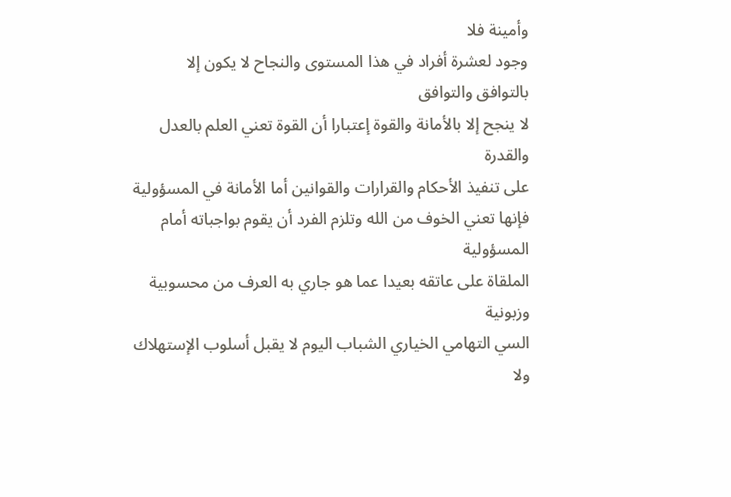وأمينة فلا
وجود لعشرة أفراد في هذا المستوى والنجاح لا يكون إلا بالتوافق والتوافق
لا ينجح إلا بالأمانة والقوة إعتبارا أن القوة تعني العلم بالعدل والقدرة
على تنفيذ الأحكام والقرارات والقوانين أما الأمانة في المسؤولية
فإنها تعني الخوف من الله وتلزم الفرد أن يقوم بواجباته أمام المسؤولية
الملقاة على عاتقه بعيدا عما هو جاري به العرف من محسوبية وزبونية
السي التهامي الخياري الشباب اليوم لا يقبل أسلوب الإستهلاك ولا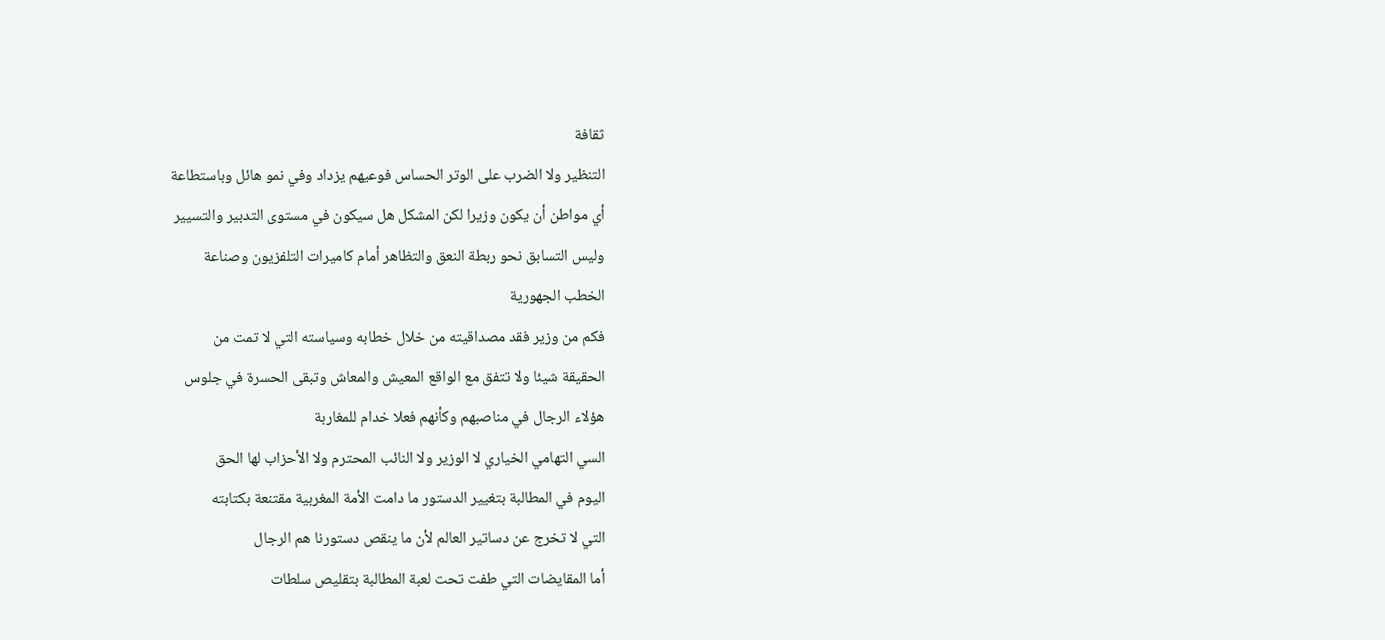ثقافة
التنظير ولا الضرب على الوتر الحساس فوعيهم يزداد وفي نمو هائل وباستطاعة
أي مواطن أن يكون وزيرا لكن المشكل هل سيكون في مستوى التدبير والتسيير
وليس التسابق نحو ربطة النعق والتظاهر أمام كاميرات التلفزيون وصناعة
الخطب الجهورية
فكم من وزير فقد مصداقيته من خلال خطابه وسياسته التي لا تمت من
الحقيقة شيئا ولا تتفق مع الواقع المعيش والمعاش وتبقى الحسرة في جلوس
هؤلاء الرجال في مناصبهم وكأنهم فعلا خدام للمغاربة
السي التهامي الخياري لا الوزير ولا النائب المحترم ولا الأحزاب لها الحق
اليوم في المطالبة بتغيير الدستور ما دامت الأمة المغربية مقتنعة بكتابته
التي لا تخرج عن دساتير العالم لأن ما ينقص دستورنا هم الرجال
أما المقايضات التي طفت تحت لعبة المطالبة بتقليص سلطات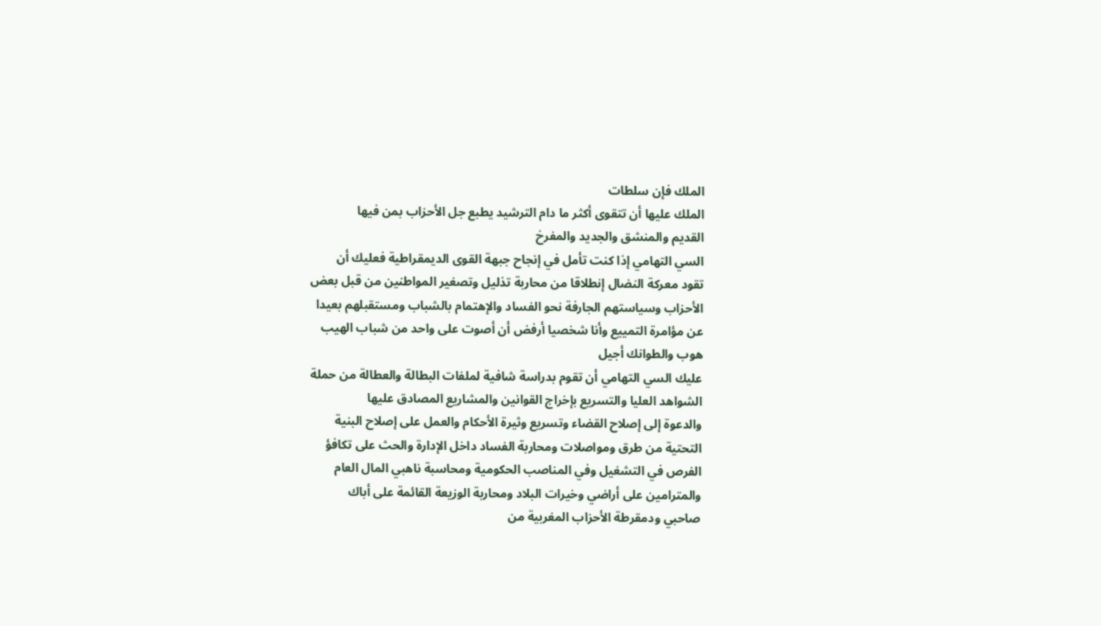الملك فإن سلطات
الملك عليها أن تتقوى أكثر ما دام الترشيد يطبع جل الأحزاب بمن فيها
القديم والمنشق والجديد والمفرخ
السي التهامي إذا كنت تأمل في إنجاح جبهة القوى الديمقراطية فعليك أن
تقود معركة النضال إنطلاقا من محاربة تذليل وتصغير المواطنين من قبل بعض
الأحزاب وسياستهم الجارفة نحو الفساد والإهتمام بالشباب ومستقبلهم بعيدا
عن مؤامرة التمييع وأنا شخصيا أرفض أن أصوت على واحد من شباب الهيب
هوب والطوانك أجيل
عليك السي التهامي أن تقوم بدراسة شافية لملفات البطالة والعطالة من حملة
الشواهد العليا والتسريع بإخراج القوانين والمشاريع المصادق عليها
والدعوة إلى إصلاح القضاء وتسريع وثيرة الأحكام والعمل على إصلاح البنية
التحتية من طرق ومواصلات ومحاربة الفساد داخل الإدارة والحث على تكافؤ
الفرص في التشغيل وفي المناصب الحكومية ومحاسبة ناهبي المال العام
والمترامين على أراضي وخيرات البلاد ومحاربة الوزيعة القائمة على أباك
صاحبي ودمقرطة الأحزاب المغربية من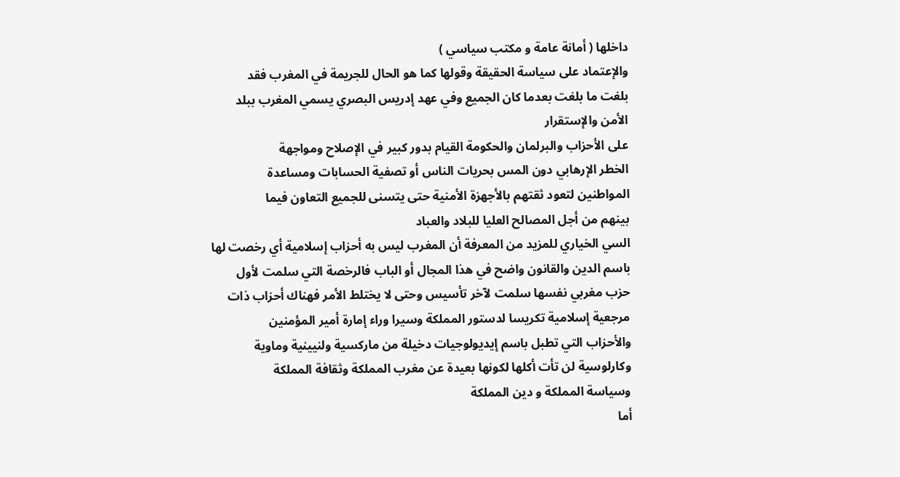داخلها ( أمانة عامة و مكتب سياسي )
والإعتماد على سياسة الحقيقة وقولها كما هو الحال للجريمة في المغرب فقد
بلغت ما بلغت بعدما كان الجميع وفي عهد إدريس البصري يسمي المغرب ببلد
الأمن والإستقرار
على الأحزاب والبرلمان والحكومة القيام بدور كبير في الإصلاح ومواجهة
الخطر الإرهابي دون المس بحريات الناس أو تصفية الحسابات ومساعدة
المواطنين لتعود ثقتهم بالأجهزة الأمنية حتى يتسنى للجميع التعاون فيما
بينهم من أجل المصالح العليا للبلاد والعباد
السي الخياري للمزيد من المعرفة أن المغرب ليس به أحزاب إسلامية أي رخصت لها
باسم الدين والقانون واضح في هذا المجال أو الباب فالرخصة التي سلمت لأول
حزب مغربي نفسها سلمت لآخر تأسيس وحتى لا يختلط الأمر فهناك أحزاب ذات
مرجعية إسلامية تكريسا لدستور المملكة وسيرا وراء إمارة أمير المؤمنين
والأحزاب التي تطبل باسم إيديولوجيات دخيلة من ماركسية ولنيينية وماوية
وكارلوسية لن تأت أكلها لكونها بعيدة عن مغرب المملكة وثقافة المملكة
وسياسة المملكة و دين المملكة
أما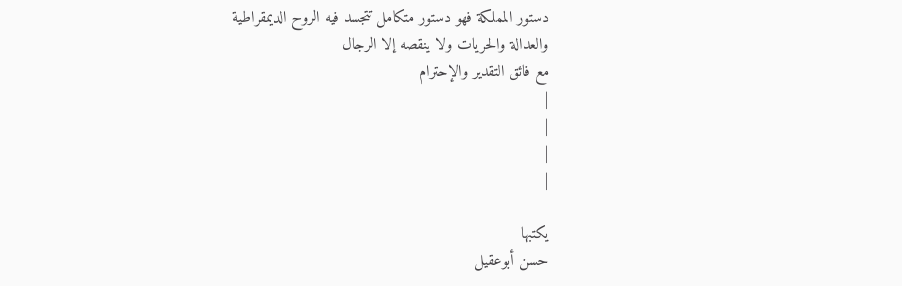دستور المملكة فهو دستور متكامل تتجسد فيه الروح الديمقراطية
والعدالة والحريات ولا ينقصه إلا الرجال
مع فائق التقدير والإحترام
|
|
|
|

يكتبها
حسن أبوعقيل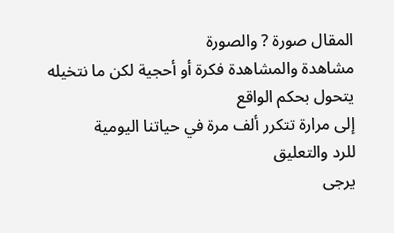المقال صورة ? والصورة
مشاهدة والمشاهدة فكرة أو أحجية لكن ما نتخيله يتحول بحكم الواقع
إلى مرارة تتكرر ألف مرة في حياتنا اليومية
للرد والتعليق
يرجى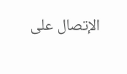الإتصال على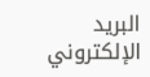البريد الإلكتروني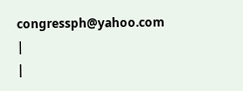congressph@yahoo.com
|
|